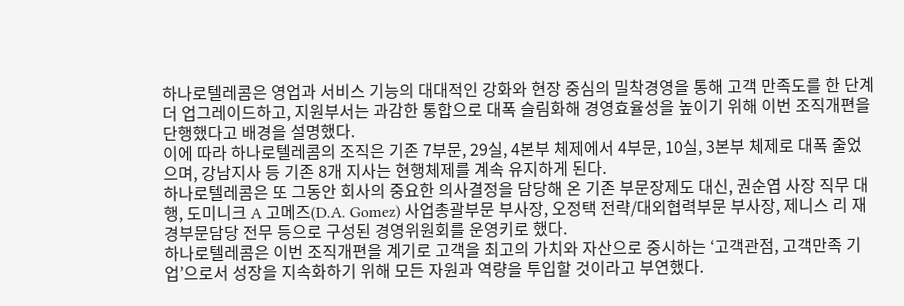하나로텔레콤은 영업과 서비스 기능의 대대적인 강화와 현장 중심의 밀착경영을 통해 고객 만족도를 한 단계 더 업그레이드하고, 지원부서는 과감한 통합으로 대폭 슬림화해 경영효율성을 높이기 위해 이번 조직개편을 단행했다고 배경을 설명했다.
이에 따라 하나로텔레콤의 조직은 기존 7부문, 29실, 4본부 체제에서 4부문, 10실, 3본부 체제로 대폭 줄었으며, 강남지사 등 기존 8개 지사는 현행체제를 계속 유지하게 된다.
하나로텔레콤은 또 그동안 회사의 중요한 의사결정을 담당해 온 기존 부문장제도 대신, 권순엽 사장 직무 대행, 도미니크 A 고메즈(D.A. Gomez) 사업총괄부문 부사장, 오정택 전략/대외협력부문 부사장, 제니스 리 재경부문담당 전무 등으로 구성된 경영위원회를 운영키로 했다.
하나로텔레콤은 이번 조직개편을 계기로 고객을 최고의 가치와 자산으로 중시하는 ‘고객관점, 고객만족 기업’으로서 성장을 지속화하기 위해 모든 자원과 역량을 투입할 것이라고 부연했다.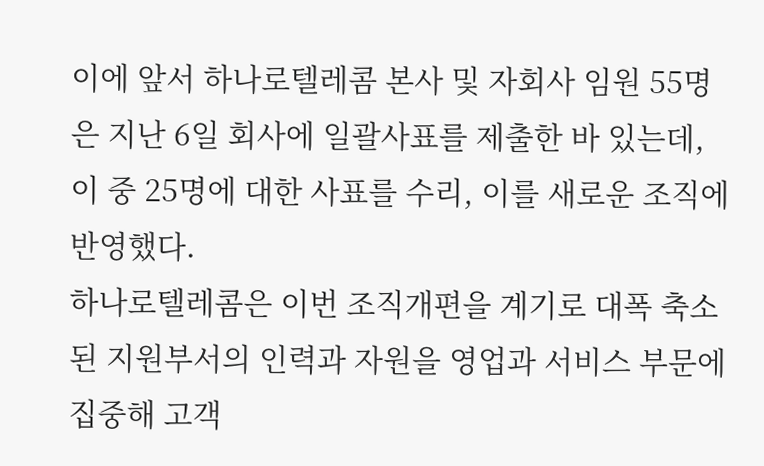이에 앞서 하나로텔레콤 본사 및 자회사 임원 55명은 지난 6일 회사에 일괄사표를 제출한 바 있는데, 이 중 25명에 대한 사표를 수리, 이를 새로운 조직에 반영했다.
하나로텔레콤은 이번 조직개편을 계기로 대폭 축소된 지원부서의 인력과 자원을 영업과 서비스 부문에 집중해 고객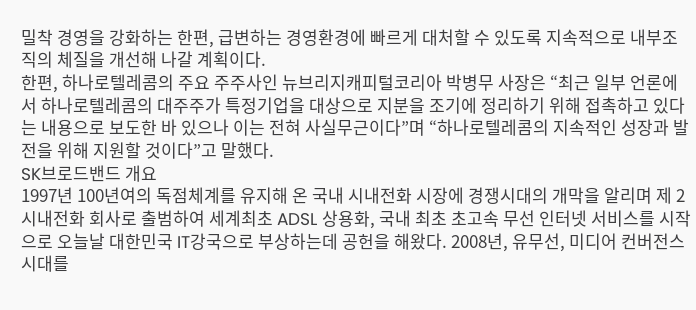밀착 경영을 강화하는 한편, 급변하는 경영환경에 빠르게 대처할 수 있도록 지속적으로 내부조직의 체질을 개선해 나갈 계획이다.
한편, 하나로텔레콤의 주요 주주사인 뉴브리지캐피털코리아 박병무 사장은 “최근 일부 언론에서 하나로텔레콤의 대주주가 특정기업을 대상으로 지분을 조기에 정리하기 위해 접촉하고 있다는 내용으로 보도한 바 있으나 이는 전혀 사실무근이다”며 “하나로텔레콤의 지속적인 성장과 발전을 위해 지원할 것이다”고 말했다.
SK브로드밴드 개요
1997년 100년여의 독점체계를 유지해 온 국내 시내전화 시장에 경쟁시대의 개막을 알리며 제 2 시내전화 회사로 출범하여 세계최초 ADSL 상용화, 국내 최초 초고속 무선 인터넷 서비스를 시작으로 오늘날 대한민국 IT강국으로 부상하는데 공헌을 해왔다. 2008년, 유무선, 미디어 컨버전스 시대를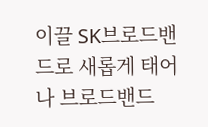이끌 SK브로드밴드로 새롭게 태어나 브로드밴드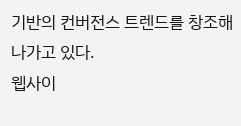기반의 컨버전스 트렌드를 창조해 나가고 있다.
웹사이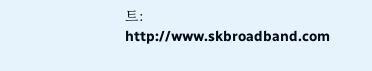트: http://www.skbroadband.com